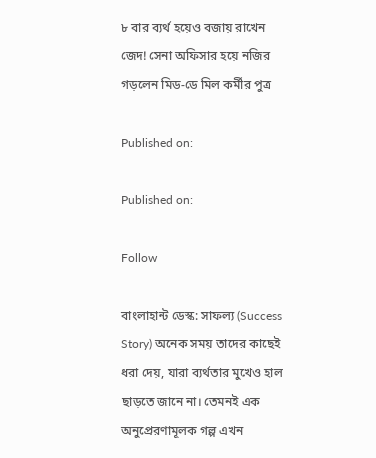৮ বার ব্যর্থ হয়েও বজায় রাখেন জেদ! সেনা অফিসার হয়ে নজির গড়লেন মিড-ডে মিল কর্মীর পুত্র

Published on:

Published on:

Follow

বাংলাহান্ট ডেস্ক: সাফল্য (Success Story) অনেক সময় তাদের কাছেই ধরা দেয়, যারা ব্যর্থতার মুখেও হাল ছাড়তে জানে না। তেমনই এক অনুপ্রেরণামূলক গল্প এখন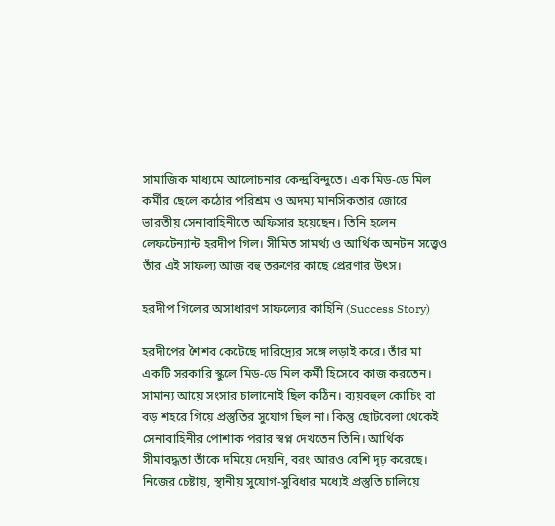সামাজিক মাধ্যমে আলোচনার কেন্দ্রবিন্দুতে। এক মিড-ডে মিল কর্মীর ছেলে কঠোর পরিশ্রম ও অদম্য মানসিকতার জোরে ভারতীয় সেনাবাহিনীতে অফিসার হয়েছেন। তিনি হলেন লেফটেন্যান্ট হরদীপ গিল। সীমিত সামর্থ্য ও আর্থিক অনটন সত্ত্বেও তাঁর এই সাফল্য আজ বহু তরুণের কাছে প্রেরণার উৎস।

হরদীপ গিলের অসাধারণ সাফল্যের কাহিনি (Success Story)

হরদীপের শৈশব কেটেছে দারিদ্র্যের সঙ্গে লড়াই করে। তাঁর মা একটি সরকারি স্কুলে মিড-ডে মিল কর্মী হিসেবে কাজ করতেন। সামান্য আয়ে সংসার চালানোই ছিল কঠিন। ব্যয়বহুল কোচিং বা বড় শহরে গিয়ে প্রস্তুতির সুযোগ ছিল না। কিন্তু ছোটবেলা থেকেই সেনাবাহিনীর পোশাক পরার স্বপ্ন দেখতেন তিনি। আর্থিক সীমাবদ্ধতা তাঁকে দমিয়ে দেয়নি, বরং আরও বেশি দৃঢ় করেছে। নিজের চেষ্টায়, স্থানীয় সুযোগ-সুবিধার মধ্যেই প্রস্তুতি চালিয়ে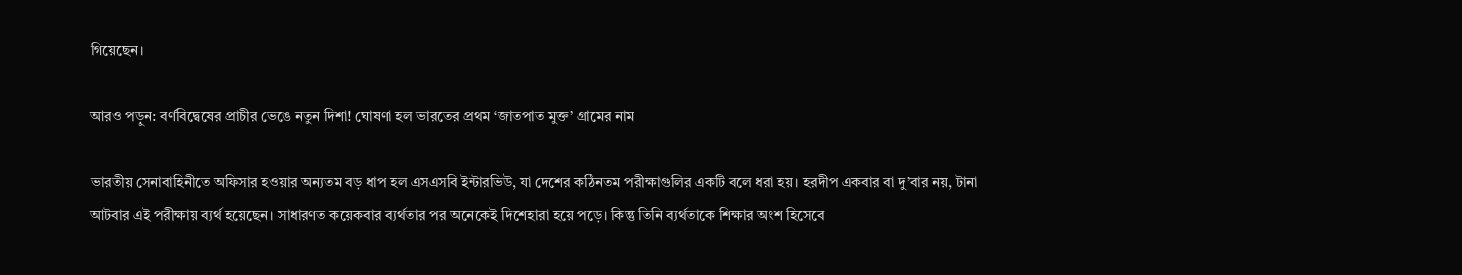গিয়েছেন।

আরও পড়ুন: বর্ণবিদ্বেষের প্রাচীর ভেঙে নতুন দিশা! ঘোষণা হল ভারতের প্রথম ‘জাতপাত মুক্ত’ গ্রামের নাম

ভারতীয় সেনাবাহিনীতে অফিসার হওয়ার অন্যতম বড় ধাপ হল এসএসবি ইন্টারভিউ, যা দেশের কঠিনতম পরীক্ষাগুলির একটি বলে ধরা হয়। হরদীপ একবার বা দু’বার নয়, টানা আটবার এই পরীক্ষায় ব্যর্থ হয়েছেন। সাধারণত কয়েকবার ব্যর্থতার পর অনেকেই দিশেহারা হয়ে পড়ে। কিন্তু তিনি ব্যর্থতাকে শিক্ষার অংশ হিসেবে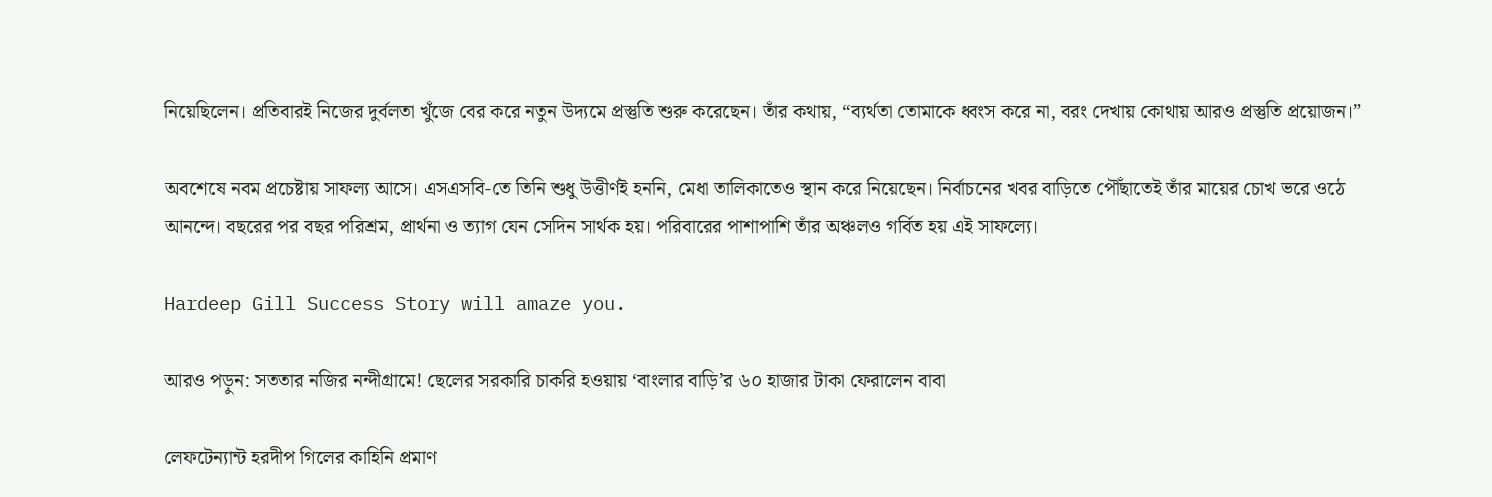নিয়েছিলেন। প্রতিবারই নিজের দুর্বলতা খুঁজে বের করে নতুন উদ্যমে প্রস্তুতি শুরু করেছেন। তাঁর কথায়, “ব্যর্থতা তোমাকে ধ্বংস করে না, বরং দেখায় কোথায় আরও প্রস্তুতি প্রয়োজন।”

অবশেষে নবম প্রচেষ্টায় সাফল্য আসে। এসএসবি-তে তিনি শুধু উত্তীর্ণই হননি, মেধা তালিকাতেও স্থান করে নিয়েছেন। নির্বাচনের খবর বাড়িতে পৌঁছাতেই তাঁর মায়ের চোখ ভরে ওঠে আনন্দে। বছরের পর বছর পরিশ্রম, প্রার্থনা ও ত্যাগ যেন সেদিন সার্থক হয়। পরিবারের পাশাপাশি তাঁর অঞ্চলও গর্বিত হয় এই সাফল্যে।

Hardeep Gill Success Story will amaze you.

আরও পড়ুন: সততার নজির নন্দীগ্রামে! ছেলের সরকারি চাকরি হওয়ায় ‘বাংলার বাড়ি’র ৬০ হাজার টাকা ফেরালেন বাবা

লেফটেন্যান্ট হরদীপ গিলের কাহিনি প্রমাণ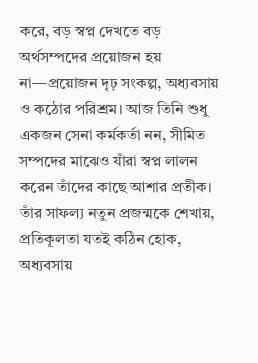করে, বড় স্বপ্ন দেখতে বড় অর্থসম্পদের প্রয়োজন হয় না—প্রয়োজন দৃঢ় সংকল্প, অধ্যবসায় ও কঠোর পরিশ্রম। আজ তিনি শুধু একজন সেনা কর্মকর্তা নন, সীমিত সম্পদের মাঝেও যাঁরা স্বপ্ন লালন করেন তাঁদের কাছে আশার প্রতীক। তাঁর সাফল্য নতুন প্রজন্মকে শেখায়, প্রতিকূলতা যতই কঠিন হোক, অধ্যবসায়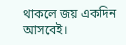থাকলে জয় একদিন আসবেই।